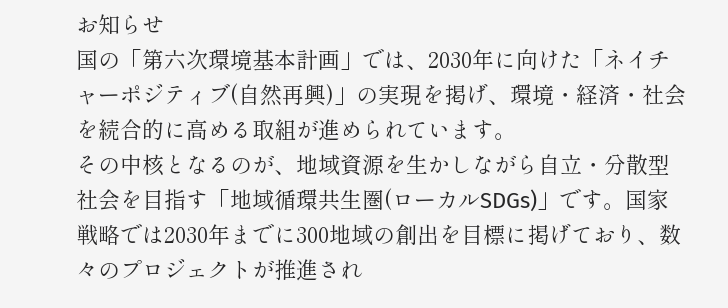お知らせ
国の「第六次環境基本計画」では、2030年に向けた「ネイチャーポジティブ(自然再興)」の実現を掲げ、環境・経済・社会を続合的に高める取組が進められています。
その中核となるのが、地域資源を生かしながら自立・分散型社会を目指す「地域循環共生圏(ローカルSDGs)」です。国家戦略では2030年までに300地域の創出を目標に掲げており、数々のプロジェクトが推進され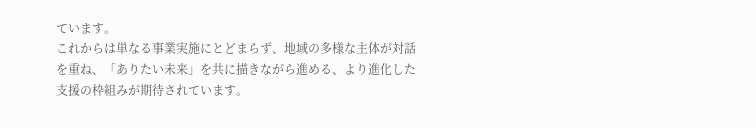ています。
これからは単なる事業実施にとどまらず、地域の多様な主体が対話を重ね、「ありたい未来」を共に描きながら進める、より進化した支援の枠組みが期待されています。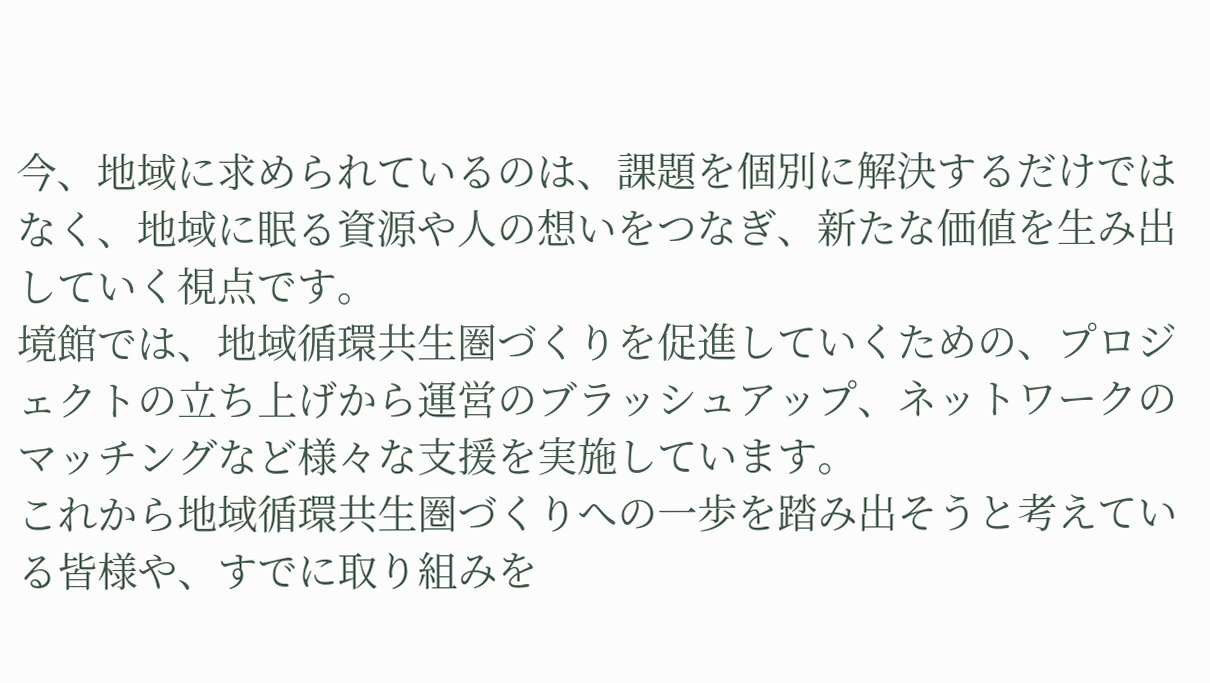今、地域に求められているのは、課題を個別に解決するだけではなく、地域に眠る資源や人の想いをつなぎ、新たな価値を生み出していく視点です。
境館では、地域循環共生圏づくりを促進していくための、プロジェクトの立ち上げから運営のブラッシュアップ、ネットワークのマッチングなど様々な支援を実施しています。
これから地域循環共生圏づくりへの一歩を踏み出そうと考えている皆様や、すでに取り組みを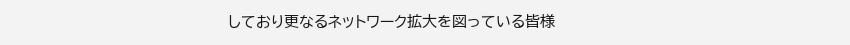しており更なるネットワーク拡大を図っている皆様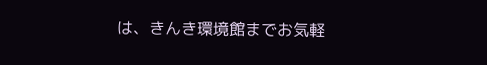は、きんき環境館までお気軽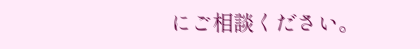にご相談ください。